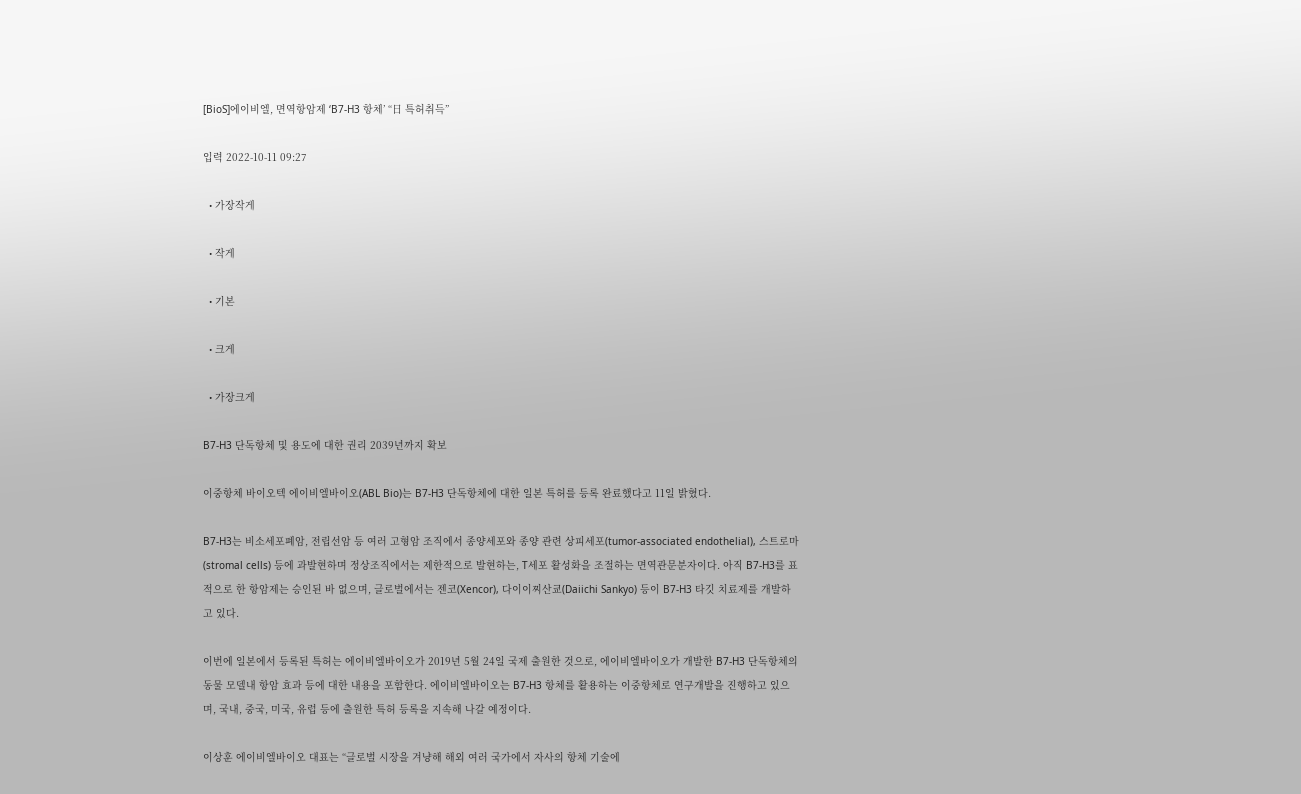[BioS]에이비엘, 면역항암제 ‘B7-H3 항체’ “日 특허취득”

입력 2022-10-11 09:27

  • 가장작게

  • 작게

  • 기본

  • 크게

  • 가장크게

B7-H3 단독항체 및 용도에 대한 권리 2039년까지 확보

이중항체 바이오텍 에이비엘바이오(ABL Bio)는 B7-H3 단독항체에 대한 일본 특허를 등록 완료했다고 11일 밝혔다.

B7-H3는 비소세포폐암, 전립선암 등 여러 고형암 조직에서 종양세포와 종양 관련 상피세포(tumor-associated endothelial), 스트로마(stromal cells) 등에 과발현하며 정상조직에서는 제한적으로 발현하는, T세포 활성화을 조절하는 면역관문분자이다. 아직 B7-H3를 표적으로 한 항암제는 승인된 바 없으며, 글로벌에서는 젠코(Xencor), 다이이찌산쿄(Daiichi Sankyo) 등이 B7-H3 타깃 치료제를 개발하고 있다.

이번에 일본에서 등록된 특허는 에이비엘바이오가 2019년 5월 24일 국제 출원한 것으로, 에이비엘바이오가 개발한 B7-H3 단독항체의 동물 모델내 항암 효과 등에 대한 내용을 포함한다. 에이비엘바이오는 B7-H3 항체를 활용하는 이중항체로 연구개발을 진행하고 있으며, 국내, 중국, 미국, 유럽 등에 출원한 특허 등록을 지속해 나갈 예정이다.

이상훈 에이비엘바이오 대표는 “글로벌 시장을 겨냥해 해외 여러 국가에서 자사의 항체 기술에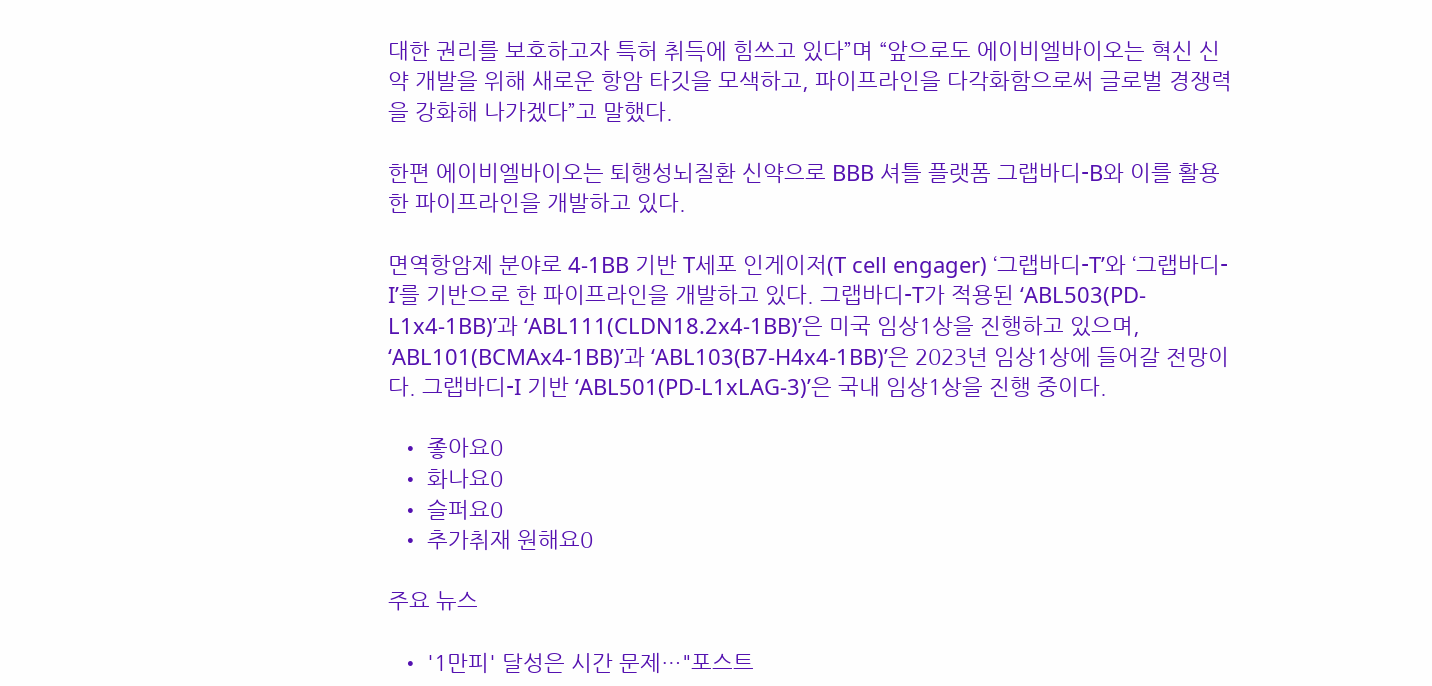대한 권리를 보호하고자 특허 취득에 힘쓰고 있다”며 “앞으로도 에이비엘바이오는 혁신 신약 개발을 위해 새로운 항암 타깃을 모색하고, 파이프라인을 다각화함으로써 글로벌 경쟁력을 강화해 나가겠다”고 말했다.

한편 에이비엘바이오는 퇴행성뇌질환 신약으로 BBB 셔틀 플랫폼 그랩바디-B와 이를 활용한 파이프라인을 개발하고 있다.

면역항암제 분야로 4-1BB 기반 T세포 인게이저(T cell engager) ‘그랩바디-T’와 ‘그랩바디-I’를 기반으로 한 파이프라인을 개발하고 있다. 그랩바디-T가 적용된 ‘ABL503(PD-L1x4-1BB)’과 ‘ABL111(CLDN18.2x4-1BB)’은 미국 임상1상을 진행하고 있으며, ‘ABL101(BCMAx4-1BB)’과 ‘ABL103(B7-H4x4-1BB)’은 2023년 임상1상에 들어갈 전망이다. 그랩바디-I 기반 ‘ABL501(PD-L1xLAG-3)’은 국내 임상1상을 진행 중이다.

  • 좋아요0
  • 화나요0
  • 슬퍼요0
  • 추가취재 원해요0

주요 뉴스

  • '1만피' 달성은 시간 문제…"포스트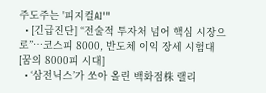주도주는 '피지컬AI'"
  • [긴급진단] “전술적 투자처 넘어 핵심 시장으로”…코스피 8000, 반도체 이익 장세 시험대 [꿈의 8000피 시대]
  • ‘삼전닉스’가 쏘아 올린 백화점株 랠리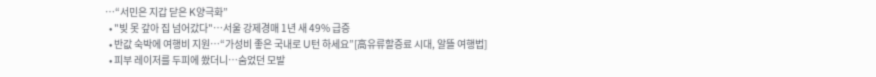⋯“서민은 지갑 닫은 K양극화”
  • "빚 못 갚아 집 넘어갔다"⋯서울 강제경매 1년 새 49% 급증
  • 반값 숙박에 여행비 지원⋯“가성비 좋은 국내로 U턴 하세요”[高유류할증료 시대, 알뜰 여행법]
  • 피부 레이저를 두피에 쐈더니…숨었던 모발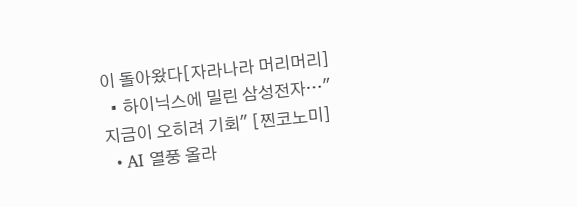이 돌아왔다[자라나라 머리머리]
  • 하이닉스에 밀린 삼성전자…"지금이 오히려 기회" [찐코노미]
  • AI 열풍 올라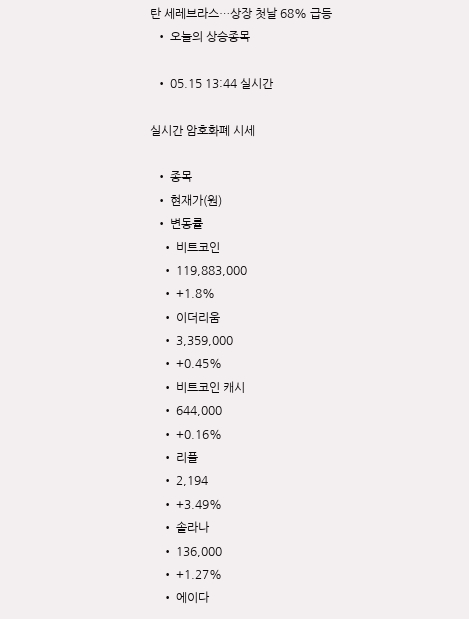탄 세레브라스…상장 첫날 68% 급등
  • 오늘의 상승종목

  • 05.15 13:44 실시간

실시간 암호화폐 시세

  • 종목
  • 현재가(원)
  • 변동률
    • 비트코인
    • 119,883,000
    • +1.8%
    • 이더리움
    • 3,359,000
    • +0.45%
    • 비트코인 캐시
    • 644,000
    • +0.16%
    • 리플
    • 2,194
    • +3.49%
    • 솔라나
    • 136,000
    • +1.27%
    • 에이다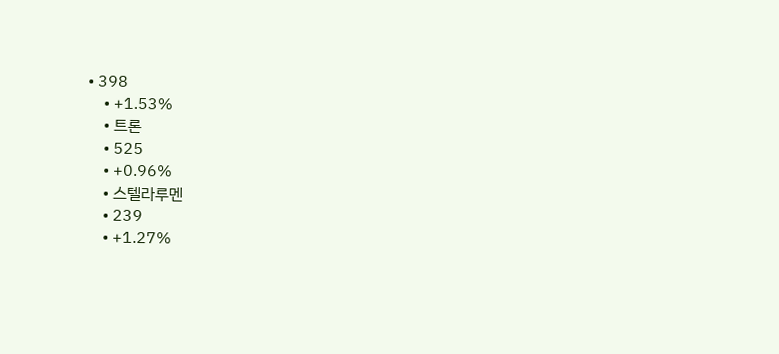• 398
    • +1.53%
    • 트론
    • 525
    • +0.96%
    • 스텔라루멘
    • 239
    • +1.27%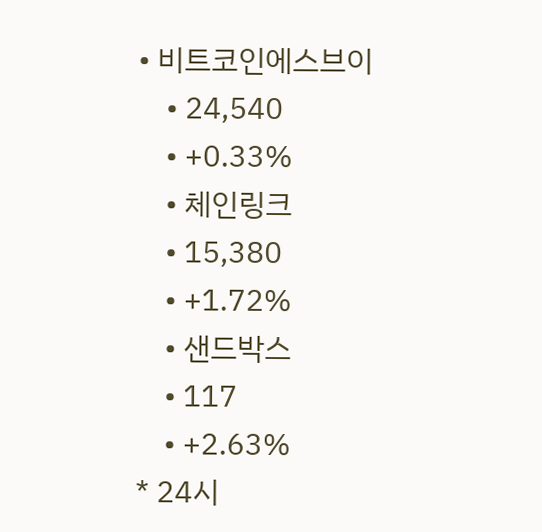• 비트코인에스브이
    • 24,540
    • +0.33%
    • 체인링크
    • 15,380
    • +1.72%
    • 샌드박스
    • 117
    • +2.63%
* 24시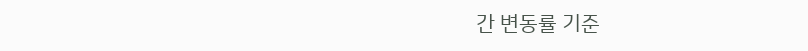간 변동률 기준